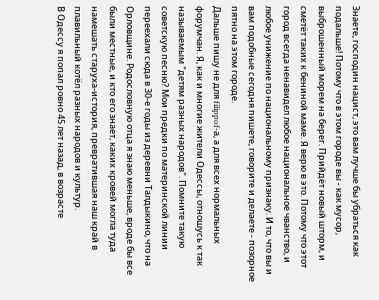Знаете, господин нацист, это вам лучше бы убраться как подальше! Потому что в этом городе вы - как мусор, выброшенный морем на берег. Прийдёт новый шторм, и сметёт таких к бениной маме. Я верю в это. Потому что этот город всегда ненавидел любое национальное чванство, и любое унижение по национальному признаку. И то, что вы и вам подобные сегодня пишете, говорите и делаете - позорное пятно на этом городе.
Дальше пишу не для filippof-а, а для всех нормальных форумчан. Я, как и многие жители Одессы, отношусь к так называемым "детям разных народов". Помните такую советскую песню? Мои предки по материнской линии переехали сюда в 30-е годы из деревни Талдыкино, что на Орловщине. Родословную отца я знаю меньше, вроде бы все были местные, и кто его знает, каких кровей могла туда намешать старуха-история, превратившая наш край в плавильный котёл разных народов и культур.
В Одессу я попал ровно 45 лет назад, в возрасте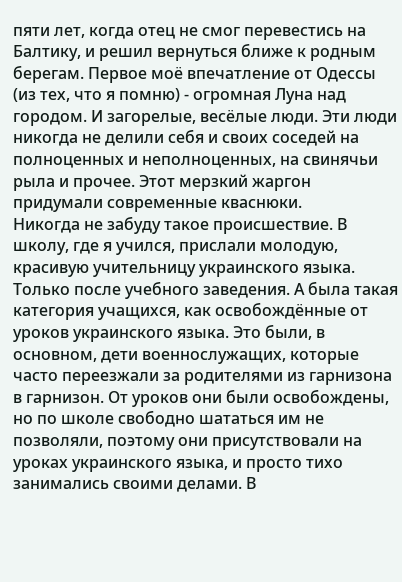пяти лет, когда отец не смог перевестись на Балтику, и решил вернуться ближе к родным берегам. Первое моё впечатление от Одессы (из тех, что я помню) - огромная Луна над городом. И загорелые, весёлые люди. Эти люди никогда не делили себя и своих соседей на полноценных и неполноценных, на свинячьи рыла и прочее. Этот мерзкий жаргон придумали современные кваснюки.
Никогда не забуду такое происшествие. В школу, где я учился, прислали молодую, красивую учительницу украинского языка. Только после учебного заведения. А была такая категория учащихся, как освобождённые от уроков украинского языка. Это были, в основном, дети военнослужащих, которые часто переезжали за родителями из гарнизона в гарнизон. От уроков они были освобождены, но по школе свободно шататься им не позволяли, поэтому они присутствовали на уроках украинского языка, и просто тихо занимались своими делами. В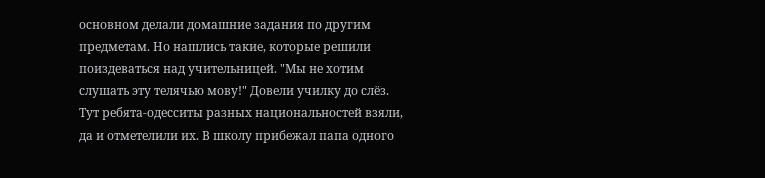основном делали домашние задания по другим предметам. Но нашлись такие, которые решили поиздеваться над учительницей. "Мы не хотим слушать эту телячью мову!" Довели училку до слёз. Тут ребята-одесситы разных национальностей взяли, да и отметелили их. В школу прибежал папа одного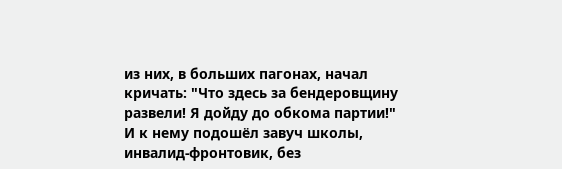из них, в больших пагонах, начал кричать: "Что здесь за бендеровщину развели! Я дойду до обкома партии!" И к нему подошёл завуч школы, инвалид-фронтовик, без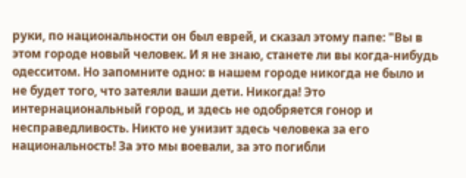руки, по национальности он был еврей, и сказал этому папе: "Вы в этом городе новый человек. И я не знаю, станете ли вы когда-нибудь одесситом. Но запомните одно: в нашем городе никогда не было и не будет того, что затеяли ваши дети. Никогда! Это интернациональный город, и здесь не одобряется гонор и несправедливость. Никто не унизит здесь человека за его национальность! За это мы воевали, за это погибли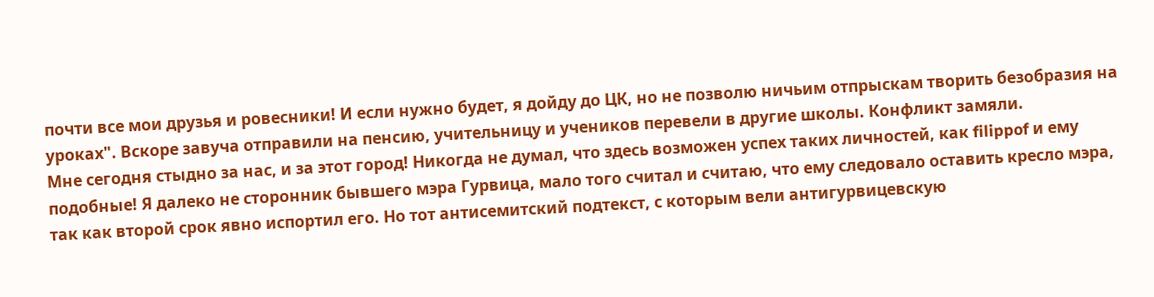почти все мои друзья и ровесники! И если нужно будет, я дойду до ЦК, но не позволю ничьим отпрыскам творить безобразия на уроках". Вскоре завуча отправили на пенсию, учительницу и учеников перевели в другие школы. Конфликт замяли.
Мне сегодня стыдно за нас, и за этот город! Никогда не думал, что здесь возможен успех таких личностей, как filippof и ему подобные! Я далеко не сторонник бывшего мэра Гурвица, мало того считал и считаю, что ему следовало оставить кресло мэра, так как второй срок явно испортил его. Но тот антисемитский подтекст, с которым вели антигурвицевскую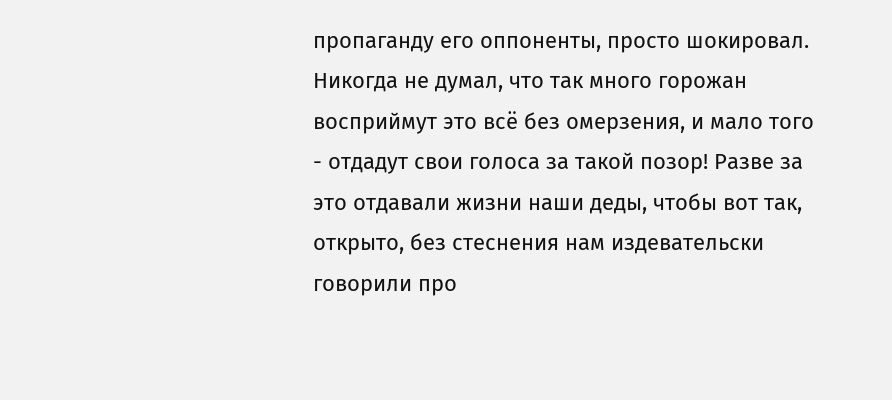пропаганду его оппоненты, просто шокировал. Никогда не думал, что так много горожан восприймут это всё без омерзения, и мало того - отдадут свои голоса за такой позор! Разве за это отдавали жизни наши деды, чтобы вот так, открыто, без стеснения нам издевательски говорили про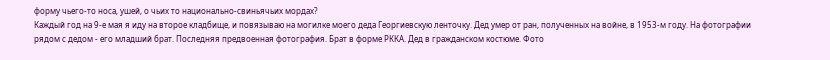форму чьего-то носа, ушей, о чьих то национально-свиньячьих мордах?
Каждый год на 9-е мая я иду на второе кладбище, и повязываю на могилке моего деда Георгиевскую ленточку. Дед умер от ран, полученных на войне, в 1953-м году. На фотографии рядом с дедом - его младший брат. Последняя предвоенная фотография. Брат в форме РККА. Дед в гражданском костюме. Фото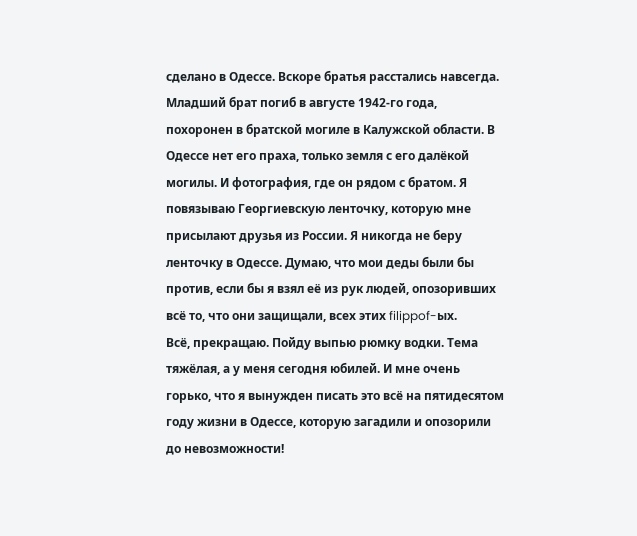сделано в Одессе. Вскоре братья расстались навсегда. Младший брат погиб в августе 1942-го года, похоронен в братской могиле в Калужской области. В Одессе нет его праха, только земля с его далёкой могилы. И фотография, где он рядом с братом. Я повязываю Георгиевскую ленточку, которую мне присылают друзья из России. Я никогда не беру ленточку в Одессе. Думаю, что мои деды были бы против, если бы я взял её из рук людей, опозоривших всё то, что они защищали, всех этих filippof-ых.
Всё, прекращаю. Пойду выпью рюмку водки. Тема тяжёлая, а у меня сегодня юбилей. И мне очень горько, что я вынужден писать это всё на пятидесятом году жизни в Одессе, которую загадили и опозорили до невозможности!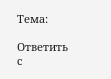Тема:

Ответить с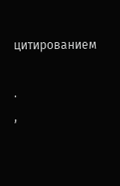цитированием

.
,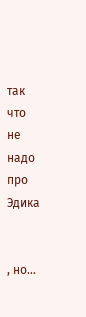так что не надо про Эдика


, но...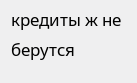кредиты ж не берутся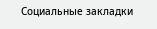Социальные закладки